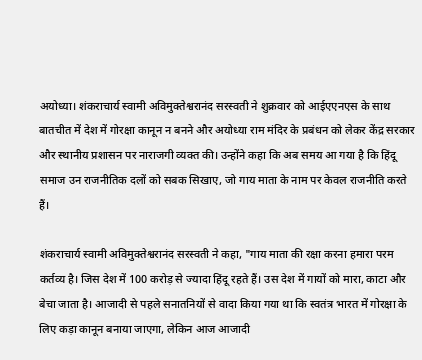अयोध्या। शंकराचार्य स्वामी अविमुक्तेश्वरानंद सरस्वती ने शुक्रवार को आईएएनएस के साथ बातचीत में देश में गोरक्षा कानून न बनने और अयोध्या राम मंदिर के प्रबंधन को लेकर केंद्र सरकार और स्थानीय प्रशासन पर नाराजगी व्यक्त की। उन्होंने कहा कि अब समय आ गया है कि हिंदू समाज उन राजनीतिक दलों को सबक सिखाए, जो गाय माता के नाम पर केवल राजनीति करते हैं।

शंकराचार्य स्वामी अविमुक्तेश्वरानंद सरस्वती ने कहा, "गाय माता की रक्षा करना हमारा परम कर्तव्य है। जिस देश में 100 करोड़ से ज्यादा हिंदू रहते हैं। उस देश में गायों को मारा, काटा और बेचा जाता है। आजादी से पहले सनातनियों से वादा किया गया था कि स्वतंत्र भारत में गोरक्षा के लिए कड़ा कानून बनाया जाएगा, लेकिन आज आजादी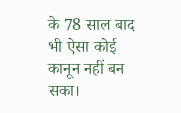के 78 साल बाद भी ऐसा कोई कानून नहीं बन सका।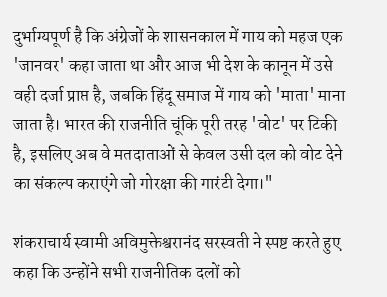दुर्भाग्यपूर्ण है कि अंग्रेजों के शासनकाल में गाय को महज एक 'जानवर' कहा जाता था और आज भी देश के कानून में उसे वही दर्जा प्राप्त है, जबकि हिंदू समाज में गाय को 'माता' माना जाता है। भारत की राजनीति चूंकि पूरी तरह 'वोट' पर टिकी है, इसलिए अब वे मतदाताओं से केवल उसी दल को वोट देने का संकल्प कराएंगे जो गोरक्षा की गारंटी देगा।"

शंकराचार्य स्वामी अविमुक्तेश्वरानंद सरस्वती ने स्पष्ट करते हुए कहा कि उन्होंने सभी राजनीतिक दलों को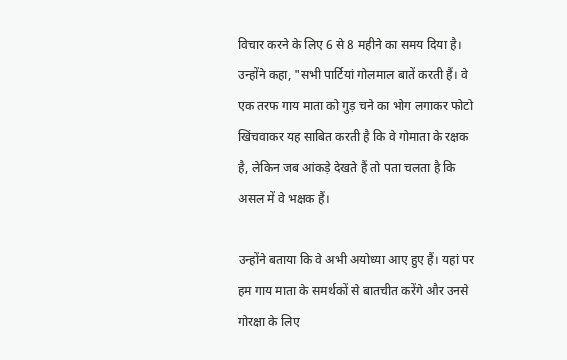विचार करने के लिए 6 से 8 महीने का समय दिया है। उन्होंने कहा, "सभी पार्टियां गोलमाल बातें करती हैं। वे एक तरफ गाय माता को गुड़ चने का भोग लगाकर फोटो खिंचवाकर यह साबित करती है कि वे गोमाता के रक्षक है, लेकिन जब आंकड़े देखते हैं तो पता चलता है कि असल में वे भक्षक हैं।

उन्होंने बताया कि वे अभी अयोध्या आए हुए हैं। यहां पर हम गाय माता के समर्थकों से बातचीत करेंगे और उनसे गोरक्षा के लिए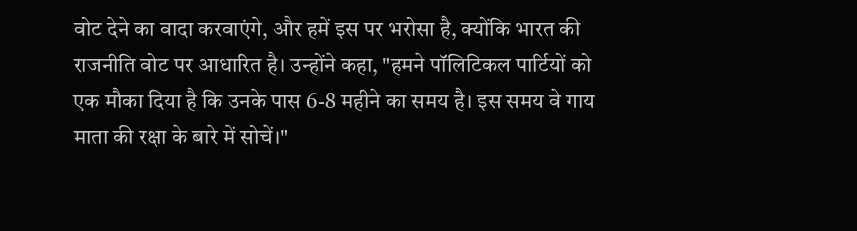वोट देने का वादा करवाएंगे, और हमें इस पर भरोसा है, क्योंकि भारत की राजनीति वोट पर आधारित है। उन्होंने कहा, "हमने पॉलिटिकल पार्टियों को एक मौका दिया है कि उनके पास 6-8 महीने का समय है। इस समय वे गाय माता की रक्षा के बारे में सोचें।"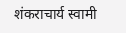शंकराचार्य स्वामी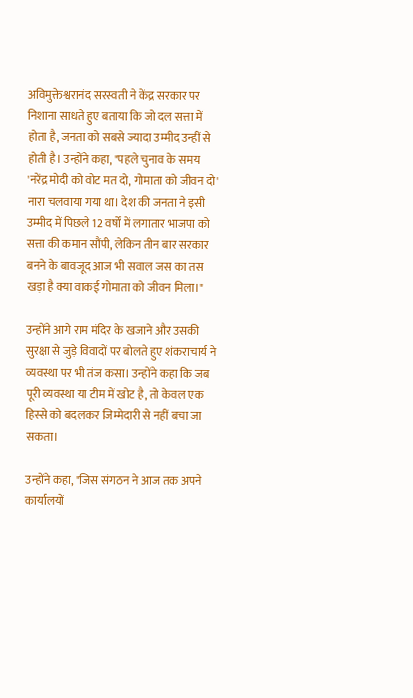अविमुक्तेश्वरानंद सरस्वती ने केंद्र सरकार पर निशाना साधते हुए बताया कि जो दल सत्ता में होता है, जनता को सबसे ज्यादा उम्मीद उन्हीं से होती है। उन्होंने कहा, "पहले चुनाव के समय 'नरेंद्र मोदी को वोट मत दो, गोमाता को जीवन दो' नारा चलवाया गया था। देश की जनता ने इसी उम्मीद में पिछले 12 वर्षों में लगातार भाजपा को सत्ता की कमान सौंपी, लेकिन तीन बार सरकार बनने के बावजूद आज भी सवाल जस का तस खड़ा है क्या वाकई गोमाता को जीवन मिला।"

उन्होंने आगे राम मंदिर के खजाने और उसकी सुरक्षा से जुड़े विवादों पर बोलते हुए शंकराचार्य ने व्यवस्था पर भी तंज कसा। उन्होंने कहा कि जब पूरी व्यवस्था या टीम में खोट है, तो केवल एक हिस्से को बदलकर जिम्मेदारी से नहीं बचा जा सकता।

उन्होंने कहा, "जिस संगठन ने आज तक अपने कार्यालयों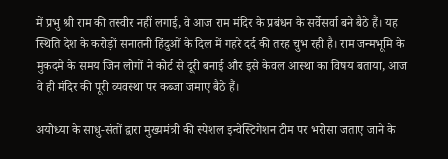में प्रभु श्री राम की तस्वीर नहीं लगाई, वे आज राम मंदिर के प्रबंधन के सर्वेसर्वा बने बैठे हैं। यह स्थिति देश के करोड़ों सनातनी हिंदुओं के दिल में गहरे दर्द की तरह चुभ रही है। राम जन्मभूमि के मुकदमे के समय जिन लोगों ने कोर्ट से दूरी बनाई और इसे केवल आस्था का विषय बताया, आज वे ही मंदिर की पूरी व्यवस्था पर कब्जा जमाए बैठे हैं।

अयोध्या के साधु-संतों द्वारा मुख्यमंत्री की स्पेशल इन्वेस्टिगेशन टीम पर भरोसा जताए जाने के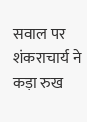सवाल पर शंकराचार्य ने कड़ा रुख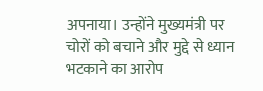अपनाया। उन्होंने मुख्यमंत्री पर चोरों को बचाने और मुद्दे से ध्यान भटकाने का आरोप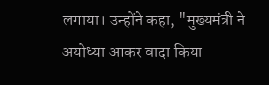लगाया। उन्होंने कहा, "मुख्यमंत्री ने अयोध्या आकर वादा किया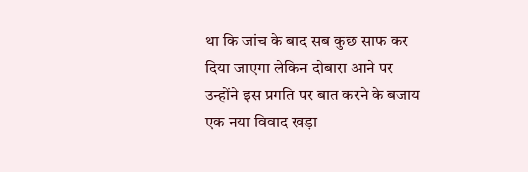था कि जांच के बाद सब कुछ साफ कर दिया जाएगा लेकिन दोबारा आने पर उन्होंने इस प्रगति पर बात करने के बजाय एक नया विवाद खड़ा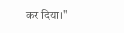कर दिया।"